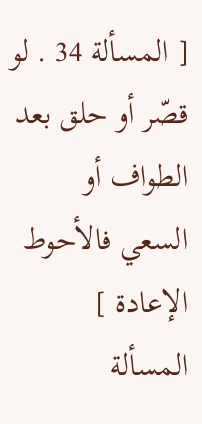[ المسألة 34 . لو قصّر أو حلق بعد الطواف أو السعي فالأحوط الإعادة ]
المسألة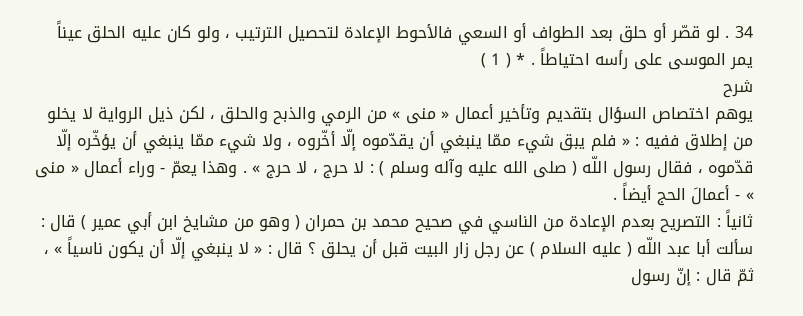34 . لو قصّر أو حلق بعد الطواف أو السعي فالأحوط الإعادة لتحصيل الترتيب ، ولو كان عليه الحلق عيناً يمر الموسى على رأسه احتياطاً . * ( 1 )
شرح
يوهم اختصاص السؤال بتقديم وتأخير أعمال « منى » من الرمي والذبح والحلق ، لكن ذيل الرواية لا يخلو من إطلاق ففيه : « فلم يبق شيء ممّا ينبغي أن يقدّموه إلّا أخّروه ، ولا شيء ممّا ينبغي أن يؤخّره إلّا قدّموه ، فقال رسول اللّه ( صلى الله عليه وآله وسلم ) : لا حرج ، لا حرج » . وهذا يعمّ - وراء أعمال « منى » - أعمالَ الحج أيضاً .
ثانياً : التصريح بعدم الإعادة من الناسي في صحيح محمد بن حمران ( وهو من مشايخ ابن أبي عمير ) قال : سألت أبا عبد اللّه ( عليه السلام ) عن رجل زار البيت قبل أن يحلق ؟ قال : « لا ينبغي إلّا أن يكون ناسياً » ، ثمّ قال : إنّ رسول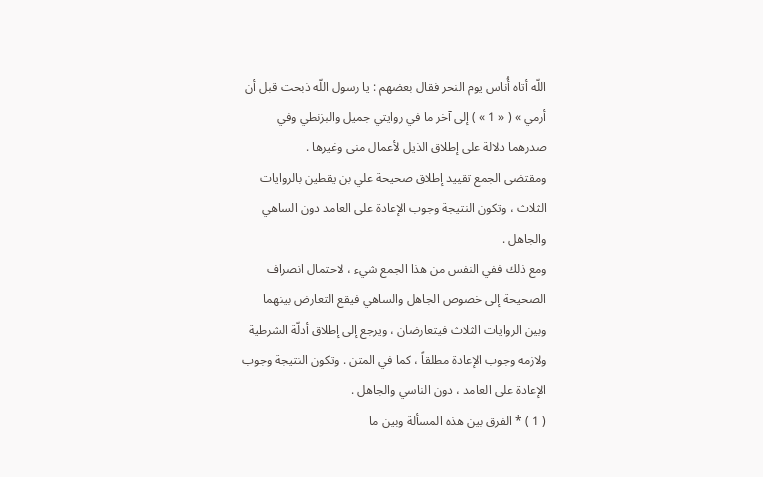اللّه أتاه أُناس يوم النحر فقال بعضهم : يا رسول اللّه ذبحت قبل أن أرمي » ( « 1 » ) إلى آخر ما في روايتي جميل والبزنطي وفي صدرهما دلالة على إطلاق الذيل لأعمال منى وغيرها .
ومقتضى الجمع تقييد إطلاق صحيحة علي بن يقطين بالروايات الثلاث ، وتكون النتيجة وجوب الإعادة على العامد دون الساهي والجاهل .
ومع ذلك ففي النفس من هذا الجمع شيء ، لاحتمال انصراف الصحيحة إلى خصوص الجاهل والساهي فيقع التعارض بينهما وبين الروايات الثلاث فيتعارضان ، ويرجع إلى إطلاق أدلّة الشرطية ولازمه وجوب الإعادة مطلقاً ، كما في المتن . وتكون النتيجة وجوب الإعادة على العامد ، دون الناسي والجاهل .
( 1 ) * الفرق بين هذه المسألة وبين ما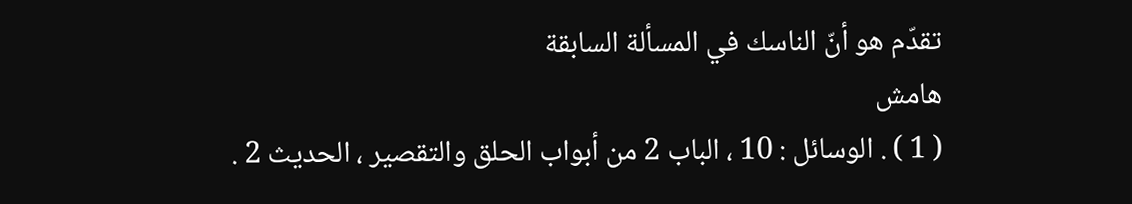تقدّم هو أنّ الناسك في المسألة السابقة
هامش
( 1 ) . الوسائل : 10 ، الباب 2 من أبواب الحلق والتقصير ، الحديث 2 .